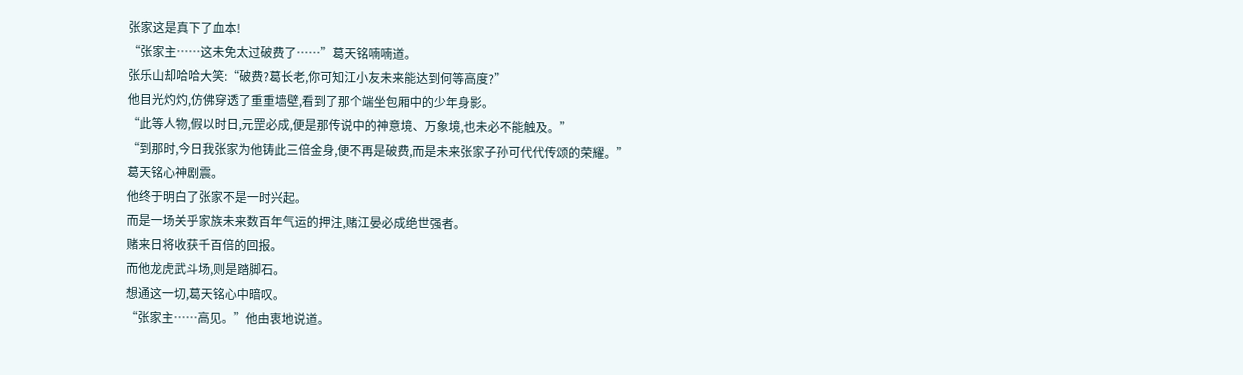张家这是真下了血本!
“张家主……这未免太过破费了……”葛天铭喃喃道。
张乐山却哈哈大笑:“破费?葛长老,你可知江小友未来能达到何等高度?”
他目光灼灼,仿佛穿透了重重墙壁,看到了那个端坐包厢中的少年身影。
“此等人物,假以时日,元罡必成,便是那传说中的神意境、万象境,也未必不能触及。”
“到那时,今日我张家为他铸此三倍金身,便不再是破费,而是未来张家子孙可代代传颂的荣耀。”
葛天铭心神剧震。
他终于明白了张家不是一时兴起。
而是一场关乎家族未来数百年气运的押注,赌江晏必成绝世强者。
赌来日将收获千百倍的回报。
而他龙虎武斗场,则是踏脚石。
想通这一切,葛天铭心中暗叹。
“张家主……高见。”他由衷地说道。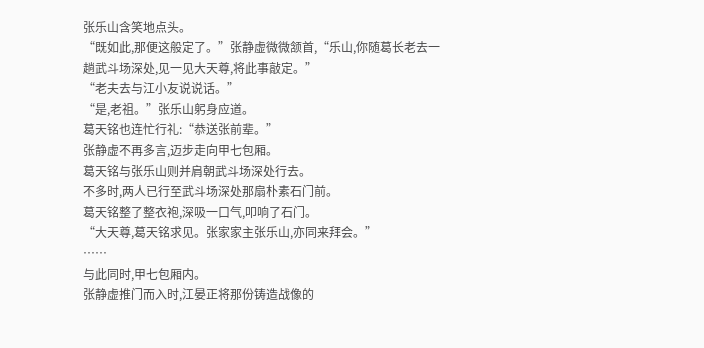张乐山含笑地点头。
“既如此,那便这般定了。”张静虚微微颔首,“乐山,你随葛长老去一趟武斗场深处,见一见大天尊,将此事敲定。”
“老夫去与江小友说说话。”
“是,老祖。”张乐山躬身应道。
葛天铭也连忙行礼:“恭送张前辈。”
张静虚不再多言,迈步走向甲七包厢。
葛天铭与张乐山则并肩朝武斗场深处行去。
不多时,两人已行至武斗场深处那扇朴素石门前。
葛天铭整了整衣袍,深吸一口气,叩响了石门。
“大天尊,葛天铭求见。张家家主张乐山,亦同来拜会。”
……
与此同时,甲七包厢内。
张静虚推门而入时,江晏正将那份铸造战像的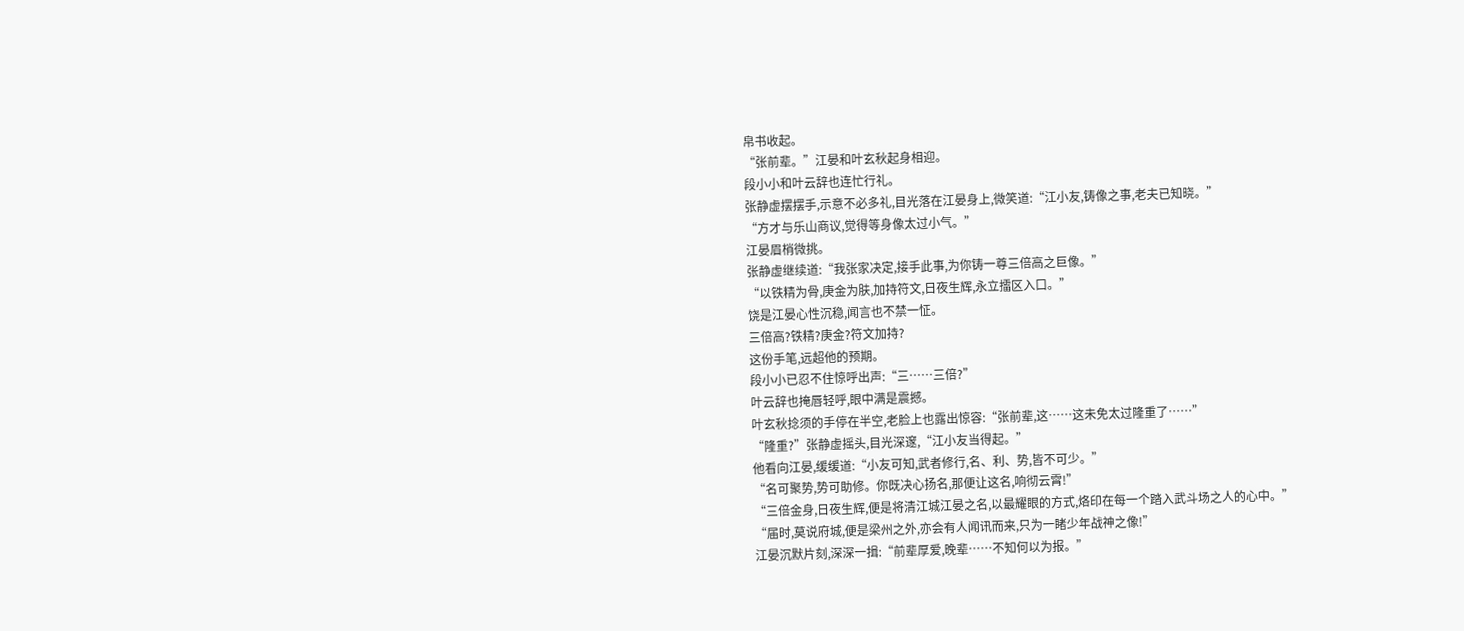帛书收起。
“张前辈。”江晏和叶玄秋起身相迎。
段小小和叶云辞也连忙行礼。
张静虚摆摆手,示意不必多礼,目光落在江晏身上,微笑道:“江小友,铸像之事,老夫已知晓。”
“方才与乐山商议,觉得等身像太过小气。”
江晏眉梢微挑。
张静虚继续道:“我张家决定,接手此事,为你铸一尊三倍高之巨像。”
“以铁精为骨,庚金为肤,加持符文,日夜生辉,永立擂区入口。”
饶是江晏心性沉稳,闻言也不禁一怔。
三倍高?铁精?庚金?符文加持?
这份手笔,远超他的预期。
段小小已忍不住惊呼出声:“三……三倍?”
叶云辞也掩唇轻呼,眼中满是震撼。
叶玄秋捻须的手停在半空,老脸上也露出惊容:“张前辈,这……这未免太过隆重了……”
“隆重?”张静虚摇头,目光深邃,“江小友当得起。”
他看向江晏,缓缓道:“小友可知,武者修行,名、利、势,皆不可少。”
“名可聚势,势可助修。你既决心扬名,那便让这名,响彻云霄!”
“三倍金身,日夜生辉,便是将清江城江晏之名,以最耀眼的方式,烙印在每一个踏入武斗场之人的心中。”
“届时,莫说府城,便是梁州之外,亦会有人闻讯而来,只为一睹少年战神之像!”
江晏沉默片刻,深深一揖:“前辈厚爱,晚辈……不知何以为报。”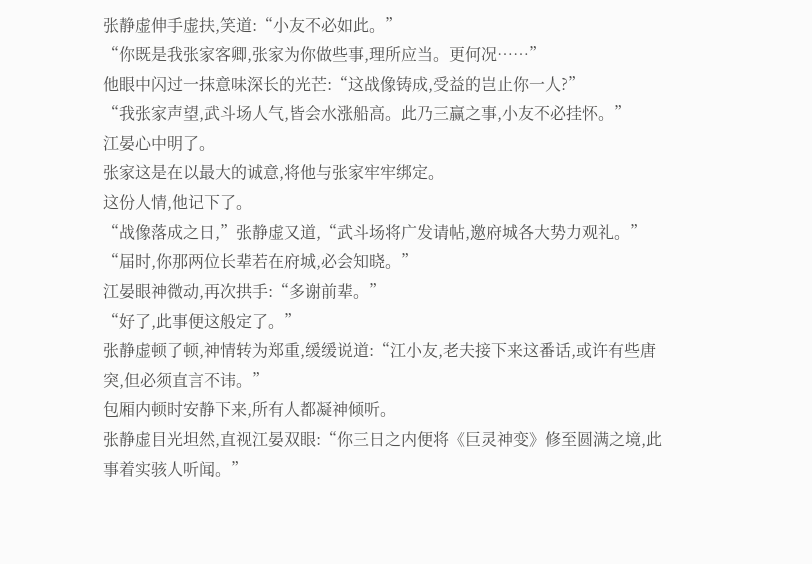张静虚伸手虚扶,笑道:“小友不必如此。”
“你既是我张家客卿,张家为你做些事,理所应当。更何况……”
他眼中闪过一抹意味深长的光芒:“这战像铸成,受益的岂止你一人?”
“我张家声望,武斗场人气,皆会水涨船高。此乃三赢之事,小友不必挂怀。”
江晏心中明了。
张家这是在以最大的诚意,将他与张家牢牢绑定。
这份人情,他记下了。
“战像落成之日,”张静虚又道,“武斗场将广发请帖,邀府城各大势力观礼。”
“届时,你那两位长辈若在府城,必会知晓。”
江晏眼神微动,再次拱手:“多谢前辈。”
“好了,此事便这般定了。”
张静虚顿了顿,神情转为郑重,缓缓说道:“江小友,老夫接下来这番话,或许有些唐突,但必须直言不讳。”
包厢内顿时安静下来,所有人都凝神倾听。
张静虚目光坦然,直视江晏双眼:“你三日之内便将《巨灵神变》修至圆满之境,此事着实骇人听闻。”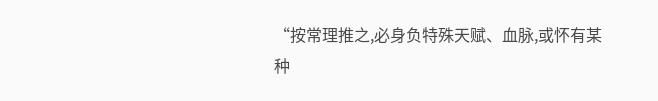“按常理推之,必身负特殊天赋、血脉,或怀有某种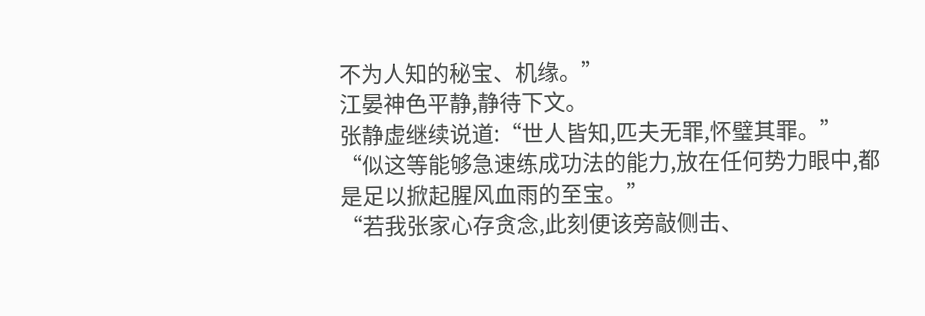不为人知的秘宝、机缘。”
江晏神色平静,静待下文。
张静虚继续说道:“世人皆知,匹夫无罪,怀璧其罪。”
“似这等能够急速练成功法的能力,放在任何势力眼中,都是足以掀起腥风血雨的至宝。”
“若我张家心存贪念,此刻便该旁敲侧击、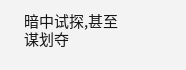暗中试探,甚至谋划夺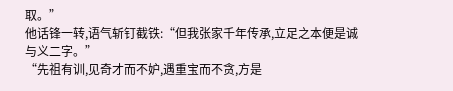取。”
他话锋一转,语气斩钉截铁:“但我张家千年传承,立足之本便是诚与义二字。”
“先祖有训,见奇才而不妒,遇重宝而不贪,方是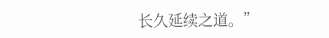长久延续之道。”